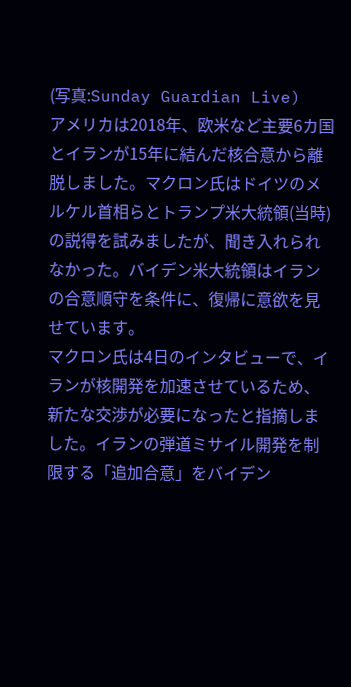(写真:Sunday Guardian Live)
アメリカは2018年、欧米など主要6カ国とイランが15年に結んだ核合意から離脱しました。マクロン氏はドイツのメルケル首相らとトランプ米大統領(当時)の説得を試みましたが、聞き入れられなかった。バイデン米大統領はイランの合意順守を条件に、復帰に意欲を見せています。
マクロン氏は4日のインタビューで、イランが核開発を加速させているため、新たな交渉が必要になったと指摘しました。イランの弾道ミサイル開発を制限する「追加合意」をバイデン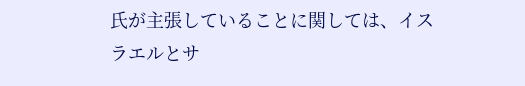氏が主張していることに関しては、イスラエルとサ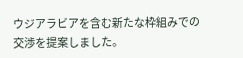ウジアラビアを含む新たな枠組みでの交渉を提案しました。